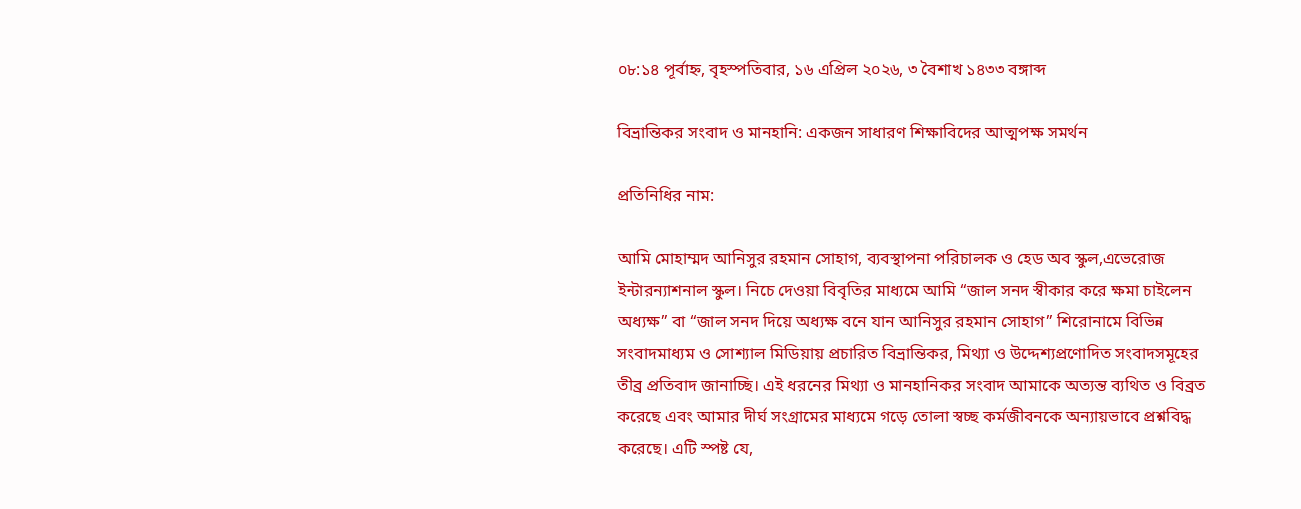০৮:১৪ পূর্বাহ্ন, বৃহস্পতিবার, ১৬ এপ্রিল ২০২৬, ৩ বৈশাখ ১৪৩৩ বঙ্গাব্দ

বিভ্রান্তিকর সংবাদ ও মানহানি: একজন সাধারণ শিক্ষাবিদের আত্মপক্ষ সমর্থন

প্রতিনিধির নাম:

আমি মোহাম্মদ আনিসুর রহমান সোহাগ, ব্যবস্থাপনা পরিচালক ও হেড অব স্কুল,এভেরোজ ইন্টারন্যাশনাল স্কুল। নিচে দেওয়া বিবৃতির মাধ্যমে আমি “জাল সনদ স্বীকার করে ক্ষমা চাইলেন অধ্যক্ষ” বা “জাল সনদ দিয়ে অধ্যক্ষ বনে যান আনিসুর রহমান সোহাগ” শিরোনামে বিভিন্ন সংবাদমাধ্যম ও সোশ্যাল মিডিয়ায় প্রচারিত বিভ্রান্তিকর, মিথ্যা ও উদ্দেশ্যপ্রণোদিত সংবাদসমূহের তীব্র প্রতিবাদ জানাচ্ছি। এই ধরনের মিথ্যা ও মানহানিকর সংবাদ আমাকে অত্যন্ত ব্যথিত ও বিব্রত করেছে এবং আমার দীর্ঘ সংগ্রামের মাধ্যমে গড়ে তোলা স্বচ্ছ কর্মজীবনকে অন্যায়ভাবে প্রশ্নবিদ্ধ করেছে। এটি স্পষ্ট যে,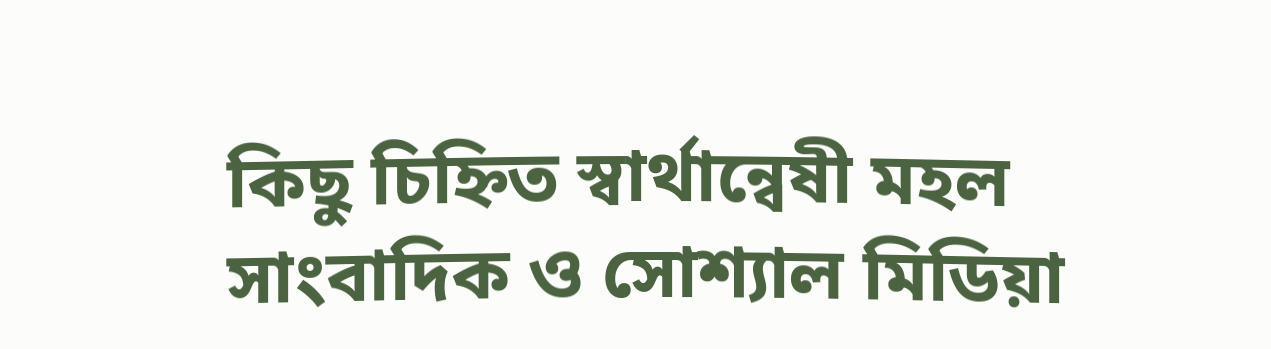কিছু চিহ্নিত স্বার্থান্বেষী মহল সাংবাদিক ও সোশ্যাল মিডিয়া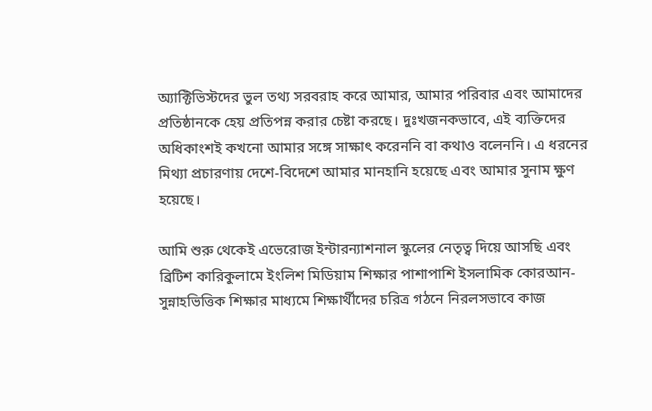অ্যাক্টিভিস্টদের ভুল তথ্য সরবরাহ করে আমার, আমার পরিবার এবং আমাদের প্রতিষ্ঠানকে হেয় প্রতিপন্ন করার চেষ্টা করছে। দুঃখজনকভাবে, এই ব্যক্তিদের অধিকাংশই কখনো আমার সঙ্গে সাক্ষাৎ করেননি বা কথাও বলেননি। এ ধরনের মিথ্যা প্রচারণায় দেশে-বিদেশে আমার মানহানি হয়েছে এবং আমার সুনাম ক্ষুণ হয়েছে।

আমি শুরু থেকেই এভেরোজ ইন্টারন্যাশনাল স্কুলের নেতৃত্ব দিয়ে আসছি এবং ব্রিটিশ কারিকুলামে ইংলিশ মিডিয়াম শিক্ষার পাশাপাশি ইসলামিক কোরআন-সুন্নাহভিত্তিক শিক্ষার মাধ্যমে শিক্ষার্থীদের চরিত্র গঠনে নিরলসভাবে কাজ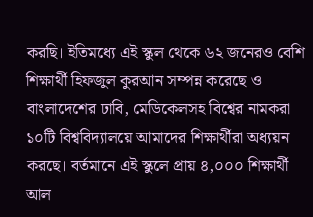করছি। ইতিমধ্যে এই স্কুল থেকে ৬২ জনেরও বেশি শিক্ষার্থী হিফজুল কুরআন সম্পন্ন করেছে ও বাংলাদেশের ঢাবি, মেডিকেলসহ বিশ্বের নামকরা ১০টি বিশ্ববিদ্যালয়ে আমাদের শিক্ষার্থীরা অধ্যয়ন করছে। বর্তমানে এই স্কুলে প্রায় ৪,০০০ শিক্ষার্থী আল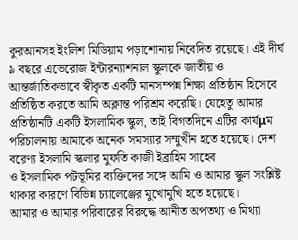কুরআনসহ ইংলিশ মিডিয়াম পড়াশোনায় নিবেদিত রয়েছে। এই দীর্ঘ ৯ বছরে এভেরোজ ইন্টারন্যাশনাল স্কুলকে জাতীয় ও আন্তর্জাতিকভাবে স্বীকৃত একটি মানসম্পন্ন শিক্ষা প্রতিষ্ঠান হিসেবে প্রতিষ্ঠিত করতে আমি অক্লান্ত পরিশ্রম করেছি। যেহেতু আমার প্রতিষ্ঠানটি একটি ইসলামিক স্কুল, তাই বিগতদিনে এটির কার্যμম পরিচালনায় আমাকে অনেক সমস্যার সম্মুখীন হতে হয়েছে। দেশ বরেণ্য ইসলামি স্কলার মুফতি কাজী ইব্রাহিম সাহেব
ও ইসলামিক পটভূমির ব্যক্তিদের সঙ্গে আমি ও আমার স্কুল সংশ্লিষ্ট থাকার কারণে বিভিন্ন চ্যালেঞ্জের মুখোমুখি হতে হয়েছে।
আমার ও আমার পরিবারের বিরুদ্ধে আনীত অপতথ্য ও মিথ্যা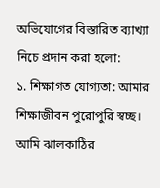অভিযোগের বিস্তারিত ব্যাখ্যা নিচে প্রদান করা হলো:
১. শিক্ষাগত যোগ্যতা: আমার শিক্ষাজীবন পুরোপুরি স্বচ্ছ। আমি ঝালকাঠির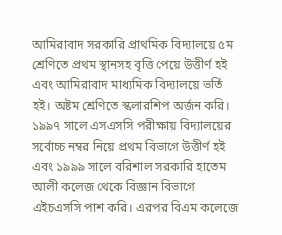আমিরাবাদ সরকারি প্রাথমিক বিদ্যালয়ে ৫ম শ্রেণিতে প্রথম স্থানসহ বৃত্তি পেয়ে উত্তীর্ণ হই এবং আমিরাবাদ মাধ্যমিক বিদ্যালয়ে ভর্তি হই। অষ্টম শ্রেণিতে স্কলারশিপ অর্জন করি। ১৯৯৭ সালে এসএসসি পরীক্ষায় বিদ্যালয়ের সর্বোচ্চ নম্বর নিয়ে প্রথম বিভাগে উত্তীর্ণ হই এবং ১৯৯৯ সালে বরিশাল সরকারি হাতেম আলী কলেজ থেকে বিজ্ঞান বিভাগে এইচএসসি পাশ করি। এরপর বিএম কলেজে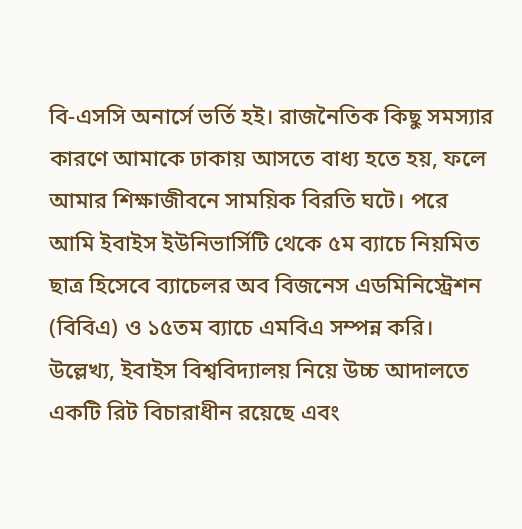বি-এসসি অনার্সে ভর্তি হই। রাজনৈতিক কিছু সমস্যার কারণে আমাকে ঢাকায় আসতে বাধ্য হতে হয়, ফলে আমার শিক্ষাজীবনে সাময়িক বিরতি ঘটে। পরে আমি ইবাইস ইউনিভার্সিটি থেকে ৫ম ব্যাচে নিয়মিত ছাত্র হিসেবে ব্যাচেলর অব বিজনেস এডমিনিস্ট্রেশন (বিবিএ) ও ১৫তম ব্যাচে এমবিএ সম্পন্ন করি। উল্লেখ্য, ইবাইস বিশ্ববিদ্যালয় নিয়ে উচ্চ আদালতে একটি রিট বিচারাধীন রয়েছে এবং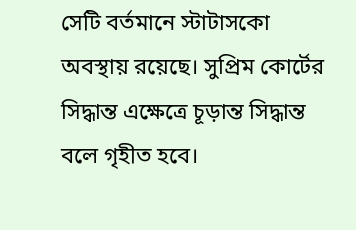সেটি বর্তমানে স্টাটাসকো অবস্থায় রয়েছে। সুপ্রিম কোর্টের সিদ্ধান্ত এক্ষেত্রে চূড়ান্ত সিদ্ধান্ত বলে গৃহীত হবে।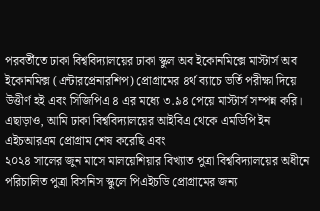পরবর্তীতে ঢাকা বিশ্ববিদ্যালয়ের ঢাকা স্কুল অব ইকোনমিক্সে মাস্টার্স অব ইকোনমিক্স (এন্টারপ্রেনারশিপ) প্রোগ্রামের ৪র্থ ব্যাচে ভর্তি পরীক্ষা দিয়ে উত্তীর্ণ হই এবং সিজিপিএ ৪ এর মধ্যে ৩.৯৪ পেয়ে মাস্টার্স সম্পন্ন করি। এছাড়াও, আমি ঢাকা বিশ্ববিদ্যালয়ের আইবিএ থেকে এমডিপি ইন এইচআরএম প্রোগ্রাম শেষ করেছি এবং
২০২৪ সালের জুন মাসে মালয়েশিয়ার বিখ্যাত পুত্রা বিশ্ববিদ্যালয়ের অধীনে পরিচালিত পুত্রা বিসনিস স্কুলে পিএইচডি প্রোগ্রামের জন্য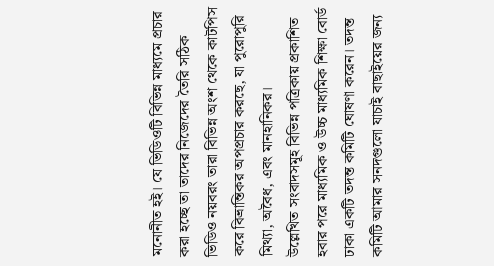মনোনীত হই। যে ভিডিওটি বিভিন্ন মাধ্যমে প্রচার করা হচ্ছে তা তাদের নিজেদের তৈরি সঠিক ভিডিও নয়বরং তারা বিভিন্ন অংশ থেকে কাটপিস করে বিভ্রান্তিকর অপপ্রচার করছে, যা পুরোপুরি মিথ্যা, অবৈধ, এবং মানহানিকর।
উল্লেখিত সংবাদসমূহ বিভিন্ন পত্রিকায় প্রকাশিত হবার পরে মাধ্যমিক ও উচ্চ মাধ্যমিক শিক্ষা বোর্ড ঢাকা একটি তদন্ত কমিটি ঘোষণা করেন। তদন্ত কমিটি আমার সনদগুলো যাচাই বাছাইয়ের জন্য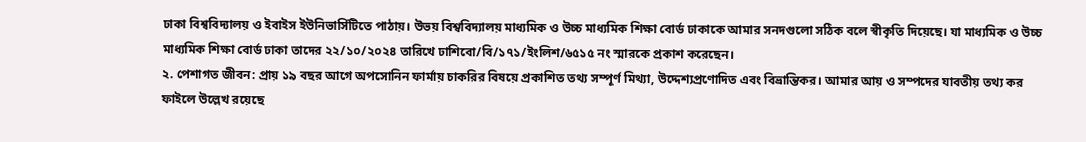ঢাকা বিশ্ববিদ্যালয় ও ইবাইস ইউনিভার্সিটিতে পাঠায়। উভয় বিশ্ববিদ্যালয় মাধ্যমিক ও উচ্চ মাধ্যমিক শিক্ষা বোর্ড ঢাকাকে আমার সনদগুলো সঠিক বলে স্বীকৃতি দিয়েছে। যা মাধ্যমিক ও উচ্চ মাধ্যমিক শিক্ষা বোর্ড ঢাকা তাদের ২২/১০/২০২৪ তারিখে ঢাশিবো/বি/১৭১/ইংলিশ/৬৫১৫ নং স্মারকে প্রকাশ করেছেন।
২. পেশাগত জীবন: প্রায় ১৯ বছর আগে অপসোনিন ফার্মায় চাকরির বিষয়ে প্রকাশিত তথ্য সম্পূর্ণ মিথ্যা, উদ্দেশ্যপ্রণোদিত এবং বিভ্রান্তিকর। আমার আয় ও সম্পদের যাবতীয় তথ্য কর ফাইলে উল্লেখ রয়েছে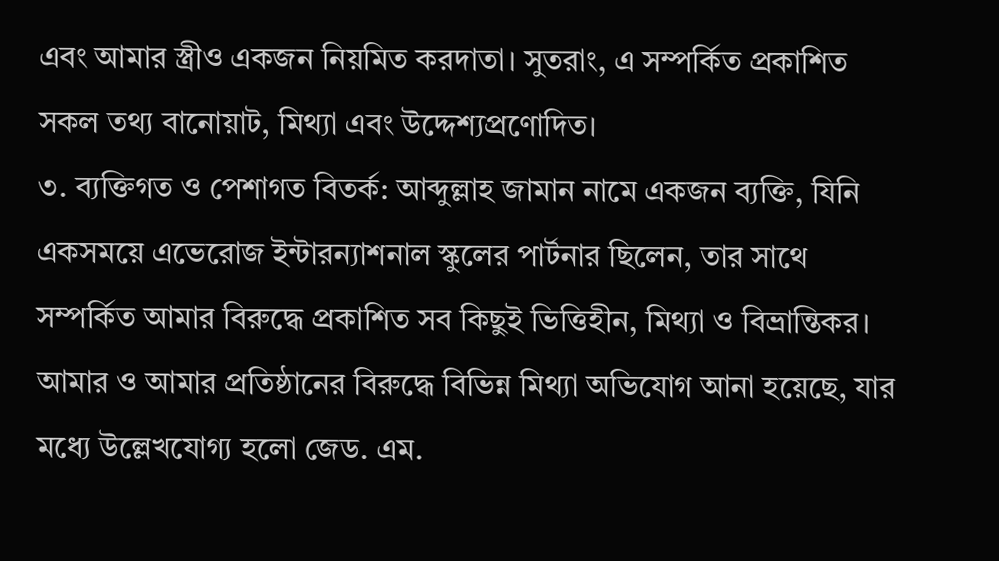এবং আমার স্ত্রীও একজন নিয়মিত করদাতা। সুতরাং, এ সম্পর্কিত প্রকাশিত সকল তথ্য বানোয়াট, মিথ্যা এবং উদ্দেশ্যপ্রণোদিত।
৩. ব্যক্তিগত ও পেশাগত বিতর্ক: আব্দুল্লাহ জামান নামে একজন ব্যক্তি, যিনি একসময়ে এভেরোজ ইন্টারন্যাশনাল স্কুলের পার্টনার ছিলেন, তার সাথে সম্পর্কিত আমার বিরুদ্ধে প্রকাশিত সব কিছুই ভিত্তিহীন, মিথ্যা ও বিভ্রান্তিকর। আমার ও আমার প্রতিষ্ঠানের বিরুদ্ধে বিভিন্ন মিথ্যা অভিযোগ আনা হয়েছে, যার মধ্যে উল্লেখযোগ্য হলো জেড. এম.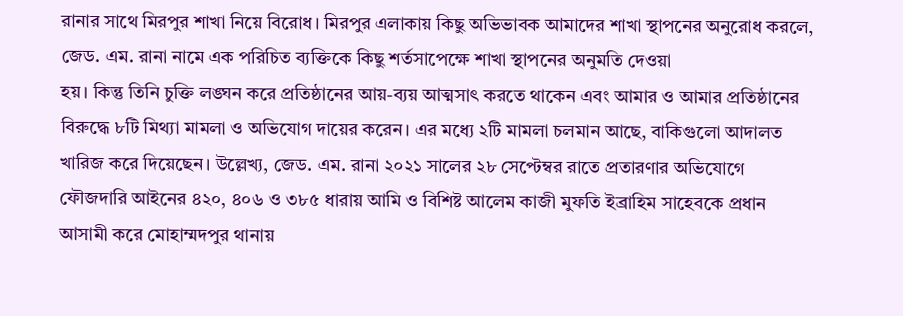রানার সাথে মিরপুর শাখা নিয়ে বিরোধ। মিরপুর এলাকায় কিছু অভিভাবক আমাদের শাখা স্থাপনের অনুরোধ করলে, জেড. এম. রানা নামে এক পরিচিত ব্যক্তিকে কিছু শর্তসাপেক্ষে শাখা স্থাপনের অনুমতি দেওয়া
হয়। কিন্তু তিনি চুক্তি লঙ্ঘন করে প্রতিষ্ঠানের আয়-ব্যয় আত্মসাৎ করতে থাকেন এবং আমার ও আমার প্রতিষ্ঠানের বিরুদ্ধে ৮টি মিথ্যা মামলা ও অভিযোগ দায়ের করেন। এর মধ্যে ২টি মামলা চলমান আছে, বাকিগুলো আদালত খারিজ করে দিয়েছেন। উল্লেখ্য, জেড. এম. রানা ২০২১ সালের ২৮ সেপ্টেম্বর রাতে প্রতারণার অভিযোগে ফৌজদারি আইনের ৪২০, ৪০৬ ও ৩৮৫ ধারায় আমি ও বিশিষ্ট আলেম কাজী মুফতি ইব্রাহিম সাহেবকে প্রধান আসামী করে মোহাম্মদপুর থানায়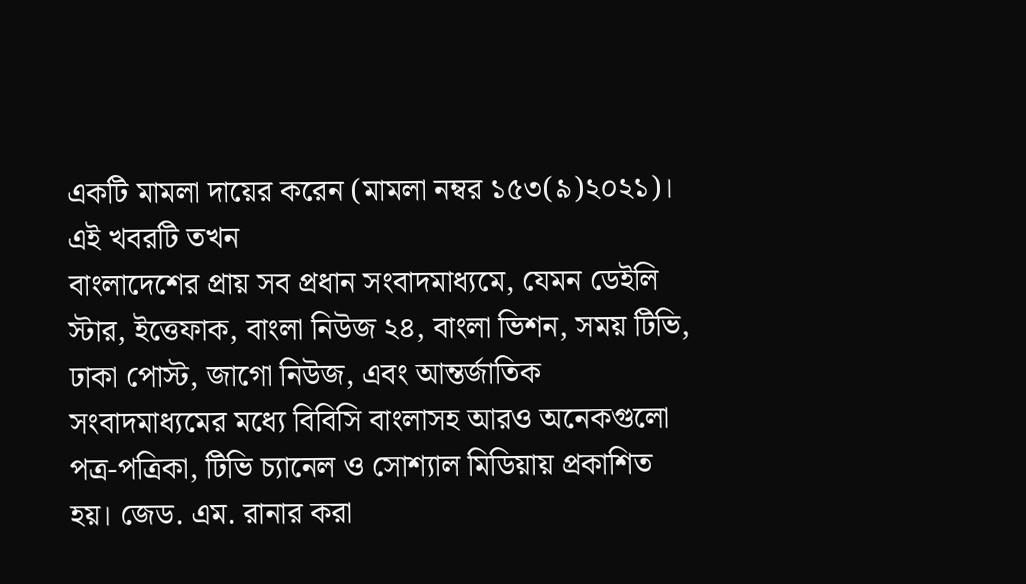একটি মামলা দায়ের করেন (মামলা নম্বর ১৫৩(৯)২০২১)। এই খবরটি তখন
বাংলাদেশের প্রায় সব প্রধান সংবাদমাধ্যমে, যেমন ডেইলি স্টার, ইত্তেফাক, বাংলা নিউজ ২৪, বাংলা ভিশন, সময় টিভি, ঢাকা পোস্ট, জাগো নিউজ, এবং আন্তর্জাতিক সংবাদমাধ্যমের মধ্যে বিবিসি বাংলাসহ আরও অনেকগুলো পত্র-পত্রিকা, টিভি চ্যানেল ও সোশ্যাল মিডিয়ায় প্রকাশিত হয়। জেড. এম. রানার করা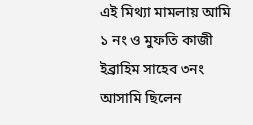এই মিথ্যা মামলায় আমি ১ নং ও মুফতি কাজী ইব্রাহিম সাহেব ৩নং আসামি ছিলেন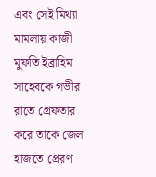এবং সেই মিথ্যা মামলায় কাজী মুফতি ইব্রাহিম সাহেবকে গভীর রাতে গ্রেফতার করে তাকে জেল হাজতে প্রেরণ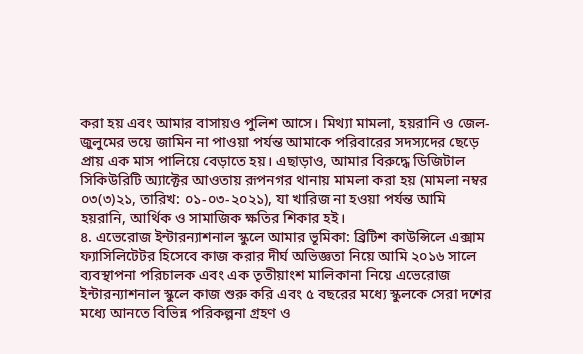করা হয় এবং আমার বাসায়ও পুলিশ আসে। মিথ্যা মামলা, হয়রানি ও জেল-জুলুমের ভয়ে জামিন না পাওয়া পর্যন্ত আমাকে পরিবারের সদস্যদের ছেড়ে প্রায় এক মাস পালিয়ে বেড়াতে হয়। এছাড়াও, আমার বিরুদ্ধে ডিজিটাল সিকিউরিটি অ্যাক্টের আওতায় রূপনগর থানায় মামলা করা হয় (মামলা নম্বর ০৩(৩)২১, তারিখ: ০১-০৩-২০২১), যা খারিজ না হওয়া পর্যন্ত আমি হয়রানি, আর্থিক ও সামাজিক ক্ষতির শিকার হই।
৪. এভেরোজ ইন্টারন্যাশনাল স্কুলে আমার ভূমিকা: ব্রিটিশ কাউন্সিলে এক্সাম ফ্যাসিলিটেটর হিসেবে কাজ করার দীর্ঘ অভিজ্ঞতা নিয়ে আমি ২০১৬ সালে ব্যবস্থাপনা পরিচালক এবং এক তৃতীয়াংশ মালিকানা নিয়ে এভেরোজ ইন্টারন্যাশনাল স্কুলে কাজ শুরু করি এবং ৫ বছরের মধ্যে স্কুলকে সেরা দশের মধ্যে আনতে বিভিন্ন পরিকল্পনা গ্রহণ ও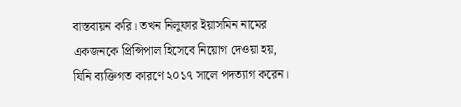বাস্তবায়ন করি। তখন নিলুফার ইয়াসমিন নামের একজনকে প্রিন্সিপাল হিসেবে নিয়োগ দেওয়া হয়, যিনি ব্যক্তিগত কারণে ২০১৭ সালে পদত্যাগ করেন।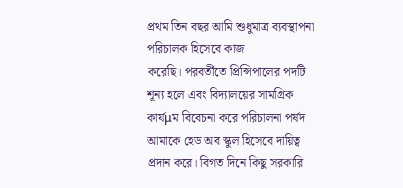প্রথম তিন বছর আমি শুধুমাত্র ব্যবস্থাপনা পরিচালক হিসেবে কাজ
করেছি। পরবর্তীতে প্রিন্সিপালের পদটি শূন্য হলে এবং বিদ্যালয়ের সামগ্রিক কার্যμম বিবেচনা করে পরিচালনা পর্ষদ আমাকে হেড অব স্কুল হিসেবে দায়িত্ব প্রদান করে। বিগত দিনে কিছু সরকারি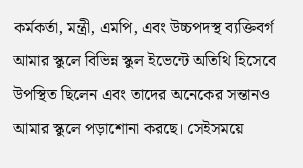কর্মকর্তা, মন্ত্রী, এমপি, এবং উচ্চপদস্থ ব্যক্তিবর্গ আমার স্কুলে বিভিন্ন স্কুল ইভেন্টে অতিথি হিসেবে উপস্থিত ছিলেন এবং তাদের অনেকের সন্তানও আমার স্কুলে পড়াশোনা করছে। সেইসময়ে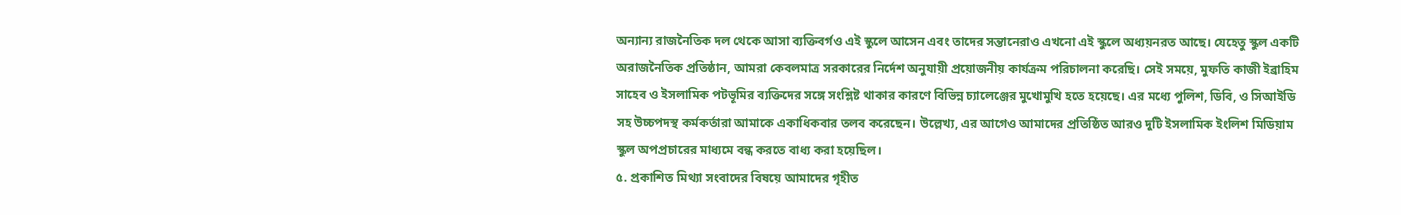অন্যান্য রাজনৈতিক দল থেকে আসা ব্যক্তিবর্গও এই স্কুলে আসেন এবং তাদের সন্তানেরাও এখনো এই স্কুলে অধ্যয়নরত আছে। যেহেতু স্কুল একটি অরাজনৈতিক প্রতিষ্ঠান, আমরা কেবলমাত্র সরকারের নির্দেশ অনুযায়ী প্রয়োজনীয় কার্যক্রম পরিচালনা করেছি। সেই সময়ে, মুফতি কাজী ইব্রাহিম সাহেব ও ইসলামিক পটভূমির ব্যক্তিদের সঙ্গে সংশ্লিষ্ট থাকার কারণে বিভিন্ন চ্যালেঞ্জের মুখোমুখি হতে হয়েছে। এর মধ্যে পুলিশ, ডিবি, ও সিআইডি সহ উচ্চপদস্থ কর্মকর্তারা আমাকে একাধিকবার তলব করেছেন। উল্লেখ্য, এর আগেও আমাদের প্রতিষ্ঠিত আরও দুটি ইসলামিক ইংলিশ মিডিয়াম স্কুল অপপ্রচারের মাধ্যমে বন্ধ করতে বাধ্য করা হয়েছিল।
৫. প্রকাশিত মিথ্যা সংবাদের বিষয়ে আমাদের গৃহীত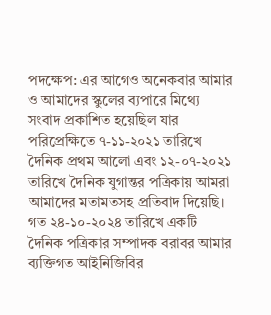পদক্ষেপ: এর আগেও অনেকবার আমার ও আমাদের স্কুলের ব্যপারে মিথ্যে সংবাদ প্রকাশিত হয়েছিল যার পরিপ্রেক্ষিতে ৭-১১-২০২১ তারিখে দৈনিক প্রথম আলো এবং ১২-০৭-২০২১ তারিখে দৈনিক যুগান্তর পত্রিকায় আমরা আমাদের মতামতসহ প্রতিবাদ দিয়েছি। গত ২৪-১০-২০২৪ তারিখে একটি দৈনিক পত্রিকার সম্পাদক বরাবর আমার ব্যক্তিগত আইনিজিবির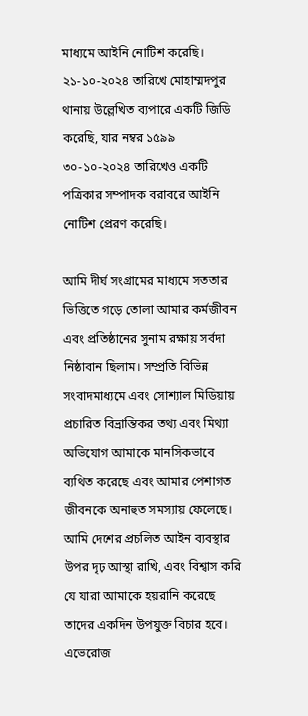মাধ্যমে আইনি নোটিশ করেছি। ২১-১০-২০২৪ তারিখে মোহাম্মদপুর থানায় উল্লেখিত ব্যপারে একটি জিডি করেছি, যার নম্বর ১৫৯৯ ৩০-১০-২০২৪ তারিখেও একটি পত্রিকার সম্পাদক বরাবরে আইনি নোটিশ প্রেরণ করেছি।

আমি দীর্ঘ সংগ্রামের মাধ্যমে সততার ভিত্তিতে গড়ে তোলা আমার কর্মজীবন এবং প্রতিষ্ঠানের সুনাম রক্ষায় সর্বদা নিষ্ঠাবান ছিলাম। সম্প্রতি বিভিন্ন সংবাদমাধ্যমে এবং সোশ্যাল মিডিয়ায় প্রচারিত বিভ্রান্তিকর তথ্য এবং মিথ্যা অভিযোগ আমাকে মানসিকভাবে ব্যথিত করেছে এবং আমার পেশাগত জীবনকে অনাহুত সমস্যায় ফেলেছে। আমি দেশের প্রচলিত আইন ব্যবস্থার উপর দৃঢ় আস্থা রাখি, এবং বিশ্বাস করি যে যারা আমাকে হয়রানি করেছে তাদের একদিন উপযুক্ত বিচার হবে। এভেরোজ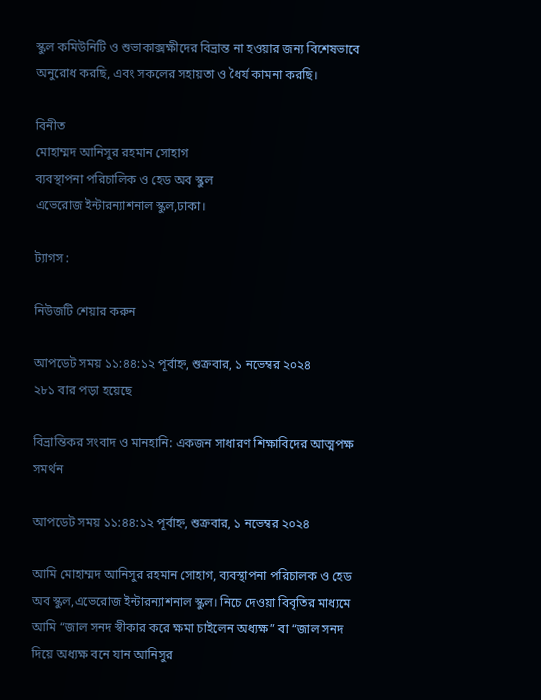স্কুল কমিউনিটি ও শুভাকাক্সক্ষীদের বিভ্রান্ত না হওয়ার জন্য বিশেষভাবে
অনুরোধ করছি, এবং সকলের সহায়তা ও ধৈর্য কামনা করছি।

বিনীত
মোহাম্মদ আনিসুর রহমান সোহাগ
ব্যবস্থাপনা পরিচালিক ও হেড অব স্কুল
এভেরোজ ইন্টারন্যাশনাল স্কুল,ঢাকা।

ট্যাগস :

নিউজটি শেয়ার করুন

আপডেট সময় ১১:৪৪:১২ পূর্বাহ্ন, শুক্রবার, ১ নভেম্বর ২০২৪
২৮১ বার পড়া হয়েছে

বিভ্রান্তিকর সংবাদ ও মানহানি: একজন সাধারণ শিক্ষাবিদের আত্মপক্ষ সমর্থন

আপডেট সময় ১১:৪৪:১২ পূর্বাহ্ন, শুক্রবার, ১ নভেম্বর ২০২৪

আমি মোহাম্মদ আনিসুর রহমান সোহাগ, ব্যবস্থাপনা পরিচালক ও হেড অব স্কুল,এভেরোজ ইন্টারন্যাশনাল স্কুল। নিচে দেওয়া বিবৃতির মাধ্যমে আমি “জাল সনদ স্বীকার করে ক্ষমা চাইলেন অধ্যক্ষ” বা “জাল সনদ দিয়ে অধ্যক্ষ বনে যান আনিসুর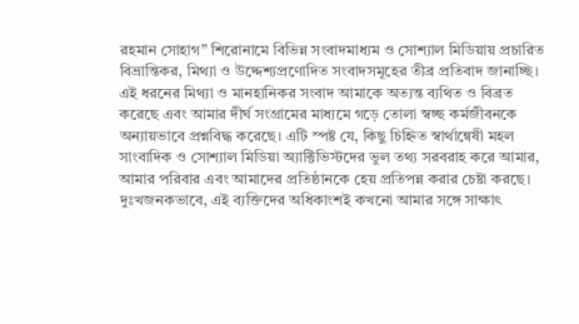রহমান সোহাগ” শিরোনামে বিভিন্ন সংবাদমাধ্যম ও সোশ্যাল মিডিয়ায় প্রচারিত বিভ্রান্তিকর, মিথ্যা ও উদ্দেশ্যপ্রণোদিত সংবাদসমূহের তীব্র প্রতিবাদ জানাচ্ছি। এই ধরনের মিথ্যা ও মানহানিকর সংবাদ আমাকে অত্যন্ত ব্যথিত ও বিব্রত করেছে এবং আমার দীর্ঘ সংগ্রামের মাধ্যমে গড়ে তোলা স্বচ্ছ কর্মজীবনকে অন্যায়ভাবে প্রশ্নবিদ্ধ করেছে। এটি স্পষ্ট যে, কিছু চিহ্নিত স্বার্থান্বেষী মহল সাংবাদিক ও সোশ্যাল মিডিয়া অ্যাক্টিভিস্টদের ভুল তথ্য সরবরাহ করে আমার, আমার পরিবার এবং আমাদের প্রতিষ্ঠানকে হেয় প্রতিপন্ন করার চেষ্টা করছে। দুঃখজনকভাবে, এই ব্যক্তিদের অধিকাংশই কখনো আমার সঙ্গে সাক্ষাৎ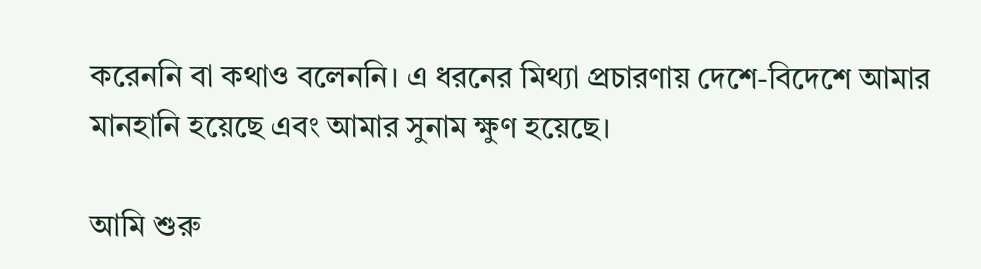করেননি বা কথাও বলেননি। এ ধরনের মিথ্যা প্রচারণায় দেশে-বিদেশে আমার মানহানি হয়েছে এবং আমার সুনাম ক্ষুণ হয়েছে।

আমি শুরু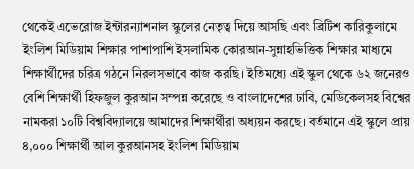থেকেই এভেরোজ ইন্টারন্যাশনাল স্কুলের নেতৃত্ব দিয়ে আসছি এবং ব্রিটিশ কারিকুলামে ইংলিশ মিডিয়াম শিক্ষার পাশাপাশি ইসলামিক কোরআন-সুন্নাহভিত্তিক শিক্ষার মাধ্যমে শিক্ষার্থীদের চরিত্র গঠনে নিরলসভাবে কাজ করছি। ইতিমধ্যে এই স্কুল থেকে ৬২ জনেরও বেশি শিক্ষার্থী হিফজুল কুরআন সম্পন্ন করেছে ও বাংলাদেশের ঢাবি, মেডিকেলসহ বিশ্বের নামকরা ১০টি বিশ্ববিদ্যালয়ে আমাদের শিক্ষার্থীরা অধ্যয়ন করছে। বর্তমানে এই স্কুলে প্রায় ৪,০০০ শিক্ষার্থী আল কুরআনসহ ইংলিশ মিডিয়াম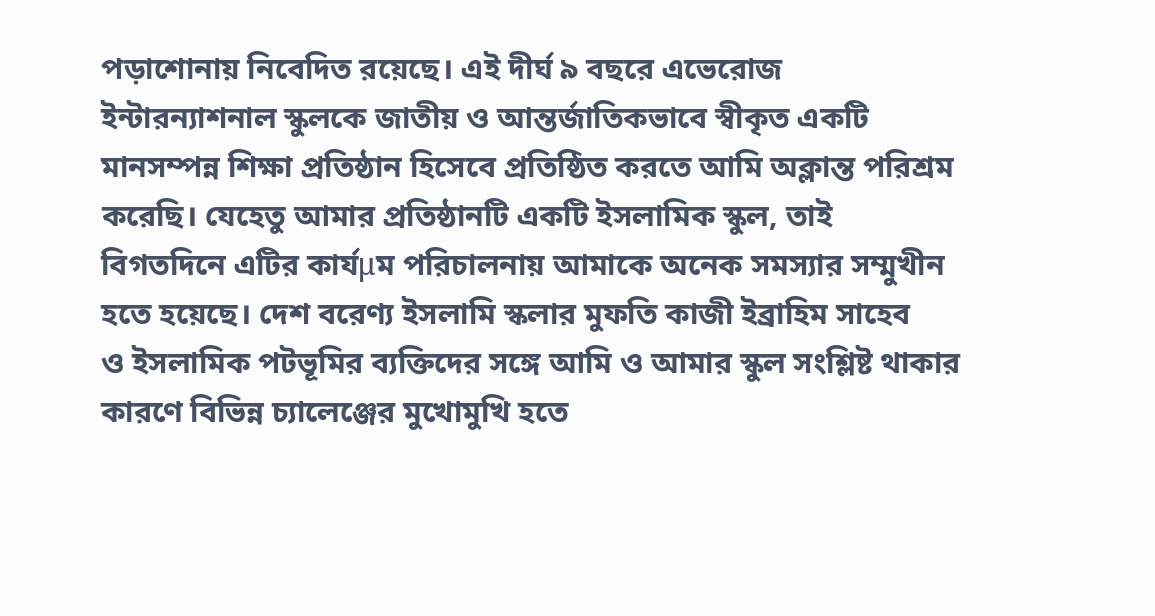পড়াশোনায় নিবেদিত রয়েছে। এই দীর্ঘ ৯ বছরে এভেরোজ ইন্টারন্যাশনাল স্কুলকে জাতীয় ও আন্তর্জাতিকভাবে স্বীকৃত একটি মানসম্পন্ন শিক্ষা প্রতিষ্ঠান হিসেবে প্রতিষ্ঠিত করতে আমি অক্লান্ত পরিশ্রম করেছি। যেহেতু আমার প্রতিষ্ঠানটি একটি ইসলামিক স্কুল, তাই বিগতদিনে এটির কার্যμম পরিচালনায় আমাকে অনেক সমস্যার সম্মুখীন হতে হয়েছে। দেশ বরেণ্য ইসলামি স্কলার মুফতি কাজী ইব্রাহিম সাহেব
ও ইসলামিক পটভূমির ব্যক্তিদের সঙ্গে আমি ও আমার স্কুল সংশ্লিষ্ট থাকার কারণে বিভিন্ন চ্যালেঞ্জের মুখোমুখি হতে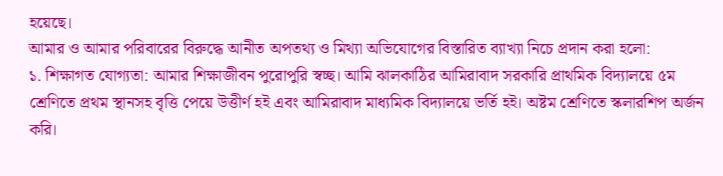হয়েছে।
আমার ও আমার পরিবারের বিরুদ্ধে আনীত অপতথ্য ও মিথ্যা অভিযোগের বিস্তারিত ব্যাখ্যা নিচে প্রদান করা হলো:
১. শিক্ষাগত যোগ্যতা: আমার শিক্ষাজীবন পুরোপুরি স্বচ্ছ। আমি ঝালকাঠির আমিরাবাদ সরকারি প্রাথমিক বিদ্যালয়ে ৫ম শ্রেণিতে প্রথম স্থানসহ বৃত্তি পেয়ে উত্তীর্ণ হই এবং আমিরাবাদ মাধ্যমিক বিদ্যালয়ে ভর্তি হই। অষ্টম শ্রেণিতে স্কলারশিপ অর্জন করি।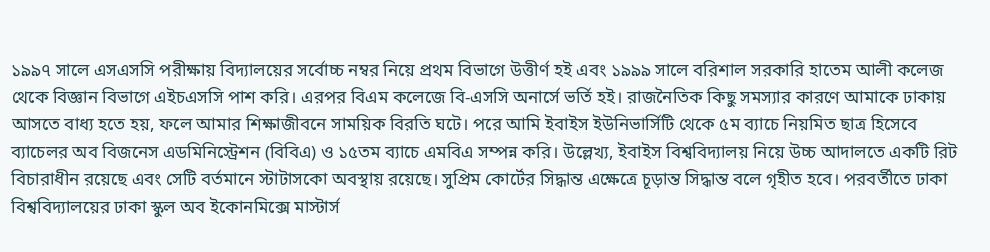১৯৯৭ সালে এসএসসি পরীক্ষায় বিদ্যালয়ের সর্বোচ্চ নম্বর নিয়ে প্রথম বিভাগে উত্তীর্ণ হই এবং ১৯৯৯ সালে বরিশাল সরকারি হাতেম আলী কলেজ থেকে বিজ্ঞান বিভাগে এইচএসসি পাশ করি। এরপর বিএম কলেজে বি-এসসি অনার্সে ভর্তি হই। রাজনৈতিক কিছু সমস্যার কারণে আমাকে ঢাকায় আসতে বাধ্য হতে হয়, ফলে আমার শিক্ষাজীবনে সাময়িক বিরতি ঘটে। পরে আমি ইবাইস ইউনিভার্সিটি থেকে ৫ম ব্যাচে নিয়মিত ছাত্র হিসেবে ব্যাচেলর অব বিজনেস এডমিনিস্ট্রেশন (বিবিএ) ও ১৫তম ব্যাচে এমবিএ সম্পন্ন করি। উল্লেখ্য, ইবাইস বিশ্ববিদ্যালয় নিয়ে উচ্চ আদালতে একটি রিট বিচারাধীন রয়েছে এবং সেটি বর্তমানে স্টাটাসকো অবস্থায় রয়েছে। সুপ্রিম কোর্টের সিদ্ধান্ত এক্ষেত্রে চূড়ান্ত সিদ্ধান্ত বলে গৃহীত হবে। পরবর্তীতে ঢাকা বিশ্ববিদ্যালয়ের ঢাকা স্কুল অব ইকোনমিক্সে মাস্টার্স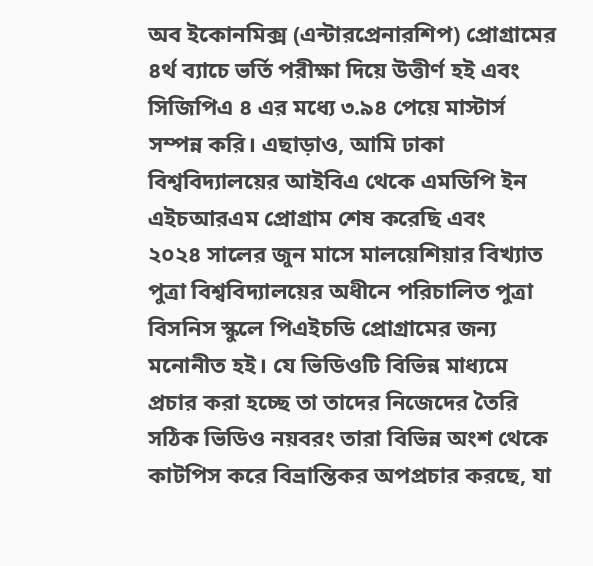অব ইকোনমিক্স (এন্টারপ্রেনারশিপ) প্রোগ্রামের ৪র্থ ব্যাচে ভর্তি পরীক্ষা দিয়ে উত্তীর্ণ হই এবং সিজিপিএ ৪ এর মধ্যে ৩.৯৪ পেয়ে মাস্টার্স সম্পন্ন করি। এছাড়াও, আমি ঢাকা বিশ্ববিদ্যালয়ের আইবিএ থেকে এমডিপি ইন এইচআরএম প্রোগ্রাম শেষ করেছি এবং
২০২৪ সালের জুন মাসে মালয়েশিয়ার বিখ্যাত পুত্রা বিশ্ববিদ্যালয়ের অধীনে পরিচালিত পুত্রা বিসনিস স্কুলে পিএইচডি প্রোগ্রামের জন্য মনোনীত হই। যে ভিডিওটি বিভিন্ন মাধ্যমে প্রচার করা হচ্ছে তা তাদের নিজেদের তৈরি সঠিক ভিডিও নয়বরং তারা বিভিন্ন অংশ থেকে কাটপিস করে বিভ্রান্তিকর অপপ্রচার করছে, যা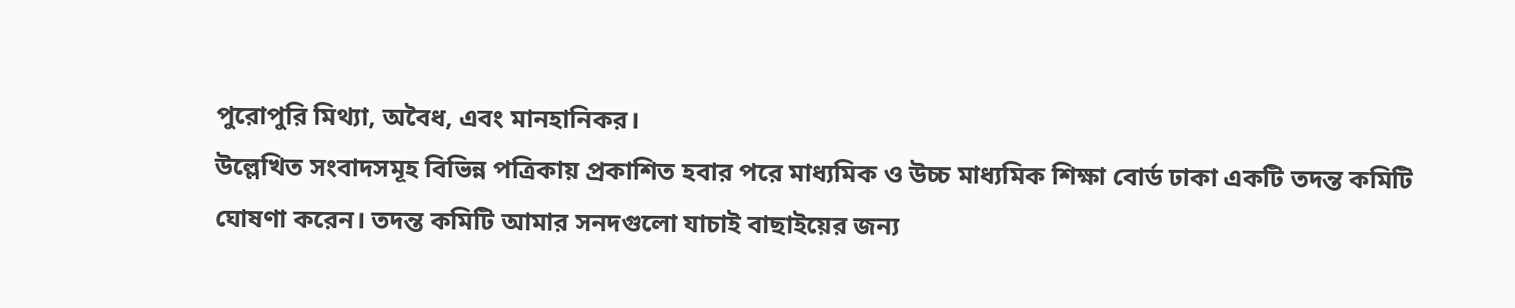পুরোপুরি মিথ্যা, অবৈধ, এবং মানহানিকর।
উল্লেখিত সংবাদসমূহ বিভিন্ন পত্রিকায় প্রকাশিত হবার পরে মাধ্যমিক ও উচ্চ মাধ্যমিক শিক্ষা বোর্ড ঢাকা একটি তদন্ত কমিটি ঘোষণা করেন। তদন্ত কমিটি আমার সনদগুলো যাচাই বাছাইয়ের জন্য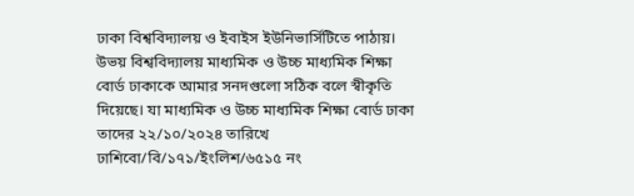ঢাকা বিশ্ববিদ্যালয় ও ইবাইস ইউনিভার্সিটিতে পাঠায়। উভয় বিশ্ববিদ্যালয় মাধ্যমিক ও উচ্চ মাধ্যমিক শিক্ষা বোর্ড ঢাকাকে আমার সনদগুলো সঠিক বলে স্বীকৃতি দিয়েছে। যা মাধ্যমিক ও উচ্চ মাধ্যমিক শিক্ষা বোর্ড ঢাকা তাদের ২২/১০/২০২৪ তারিখে ঢাশিবো/বি/১৭১/ইংলিশ/৬৫১৫ নং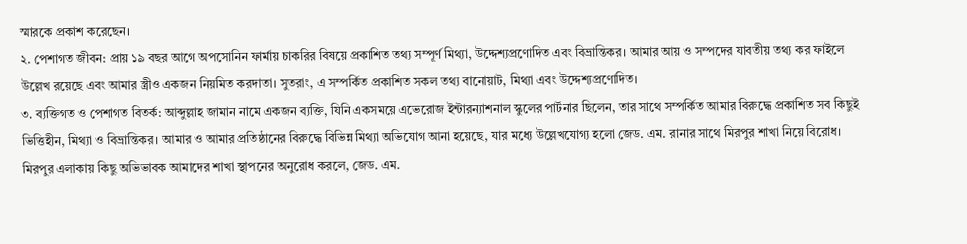স্মারকে প্রকাশ করেছেন।
২. পেশাগত জীবন: প্রায় ১৯ বছর আগে অপসোনিন ফার্মায় চাকরির বিষয়ে প্রকাশিত তথ্য সম্পূর্ণ মিথ্যা, উদ্দেশ্যপ্রণোদিত এবং বিভ্রান্তিকর। আমার আয় ও সম্পদের যাবতীয় তথ্য কর ফাইলে উল্লেখ রয়েছে এবং আমার স্ত্রীও একজন নিয়মিত করদাতা। সুতরাং, এ সম্পর্কিত প্রকাশিত সকল তথ্য বানোয়াট, মিথ্যা এবং উদ্দেশ্যপ্রণোদিত।
৩. ব্যক্তিগত ও পেশাগত বিতর্ক: আব্দুল্লাহ জামান নামে একজন ব্যক্তি, যিনি একসময়ে এভেরোজ ইন্টারন্যাশনাল স্কুলের পার্টনার ছিলেন, তার সাথে সম্পর্কিত আমার বিরুদ্ধে প্রকাশিত সব কিছুই ভিত্তিহীন, মিথ্যা ও বিভ্রান্তিকর। আমার ও আমার প্রতিষ্ঠানের বিরুদ্ধে বিভিন্ন মিথ্যা অভিযোগ আনা হয়েছে, যার মধ্যে উল্লেখযোগ্য হলো জেড. এম. রানার সাথে মিরপুর শাখা নিয়ে বিরোধ। মিরপুর এলাকায় কিছু অভিভাবক আমাদের শাখা স্থাপনের অনুরোধ করলে, জেড. এম.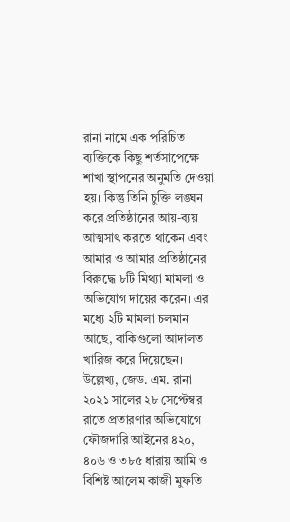রানা নামে এক পরিচিত ব্যক্তিকে কিছু শর্তসাপেক্ষে শাখা স্থাপনের অনুমতি দেওয়া
হয়। কিন্তু তিনি চুক্তি লঙ্ঘন করে প্রতিষ্ঠানের আয়-ব্যয় আত্মসাৎ করতে থাকেন এবং আমার ও আমার প্রতিষ্ঠানের বিরুদ্ধে ৮টি মিথ্যা মামলা ও অভিযোগ দায়ের করেন। এর মধ্যে ২টি মামলা চলমান আছে, বাকিগুলো আদালত খারিজ করে দিয়েছেন। উল্লেখ্য, জেড. এম. রানা ২০২১ সালের ২৮ সেপ্টেম্বর রাতে প্রতারণার অভিযোগে ফৌজদারি আইনের ৪২০, ৪০৬ ও ৩৮৫ ধারায় আমি ও বিশিষ্ট আলেম কাজী মুফতি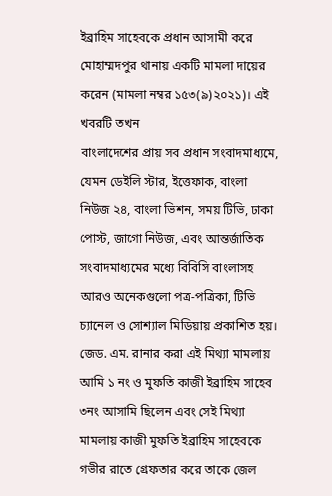ইব্রাহিম সাহেবকে প্রধান আসামী করে মোহাম্মদপুর থানায় একটি মামলা দায়ের করেন (মামলা নম্বর ১৫৩(৯)২০২১)। এই খবরটি তখন
বাংলাদেশের প্রায় সব প্রধান সংবাদমাধ্যমে, যেমন ডেইলি স্টার, ইত্তেফাক, বাংলা নিউজ ২৪, বাংলা ভিশন, সময় টিভি, ঢাকা পোস্ট, জাগো নিউজ, এবং আন্তর্জাতিক সংবাদমাধ্যমের মধ্যে বিবিসি বাংলাসহ আরও অনেকগুলো পত্র-পত্রিকা, টিভি চ্যানেল ও সোশ্যাল মিডিয়ায় প্রকাশিত হয়। জেড. এম. রানার করা এই মিথ্যা মামলায় আমি ১ নং ও মুফতি কাজী ইব্রাহিম সাহেব ৩নং আসামি ছিলেন এবং সেই মিথ্যা মামলায় কাজী মুফতি ইব্রাহিম সাহেবকে গভীর রাতে গ্রেফতার করে তাকে জেল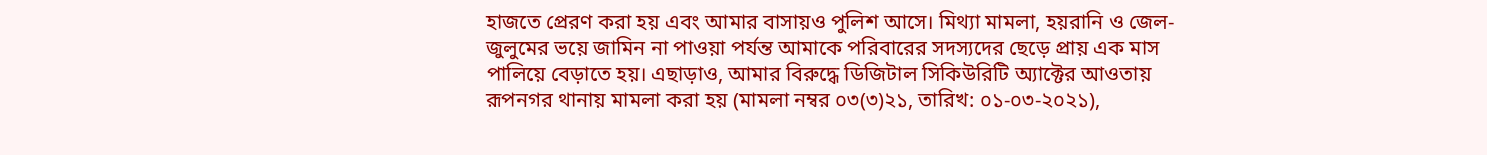হাজতে প্রেরণ করা হয় এবং আমার বাসায়ও পুলিশ আসে। মিথ্যা মামলা, হয়রানি ও জেল-জুলুমের ভয়ে জামিন না পাওয়া পর্যন্ত আমাকে পরিবারের সদস্যদের ছেড়ে প্রায় এক মাস পালিয়ে বেড়াতে হয়। এছাড়াও, আমার বিরুদ্ধে ডিজিটাল সিকিউরিটি অ্যাক্টের আওতায় রূপনগর থানায় মামলা করা হয় (মামলা নম্বর ০৩(৩)২১, তারিখ: ০১-০৩-২০২১),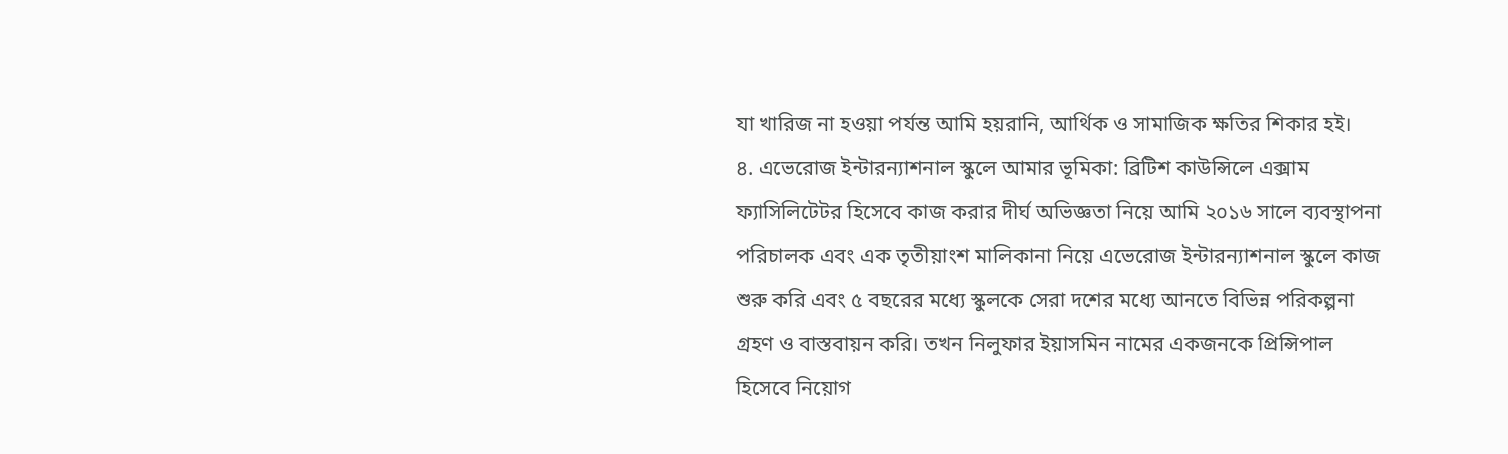যা খারিজ না হওয়া পর্যন্ত আমি হয়রানি, আর্থিক ও সামাজিক ক্ষতির শিকার হই।
৪. এভেরোজ ইন্টারন্যাশনাল স্কুলে আমার ভূমিকা: ব্রিটিশ কাউন্সিলে এক্সাম ফ্যাসিলিটেটর হিসেবে কাজ করার দীর্ঘ অভিজ্ঞতা নিয়ে আমি ২০১৬ সালে ব্যবস্থাপনা পরিচালক এবং এক তৃতীয়াংশ মালিকানা নিয়ে এভেরোজ ইন্টারন্যাশনাল স্কুলে কাজ শুরু করি এবং ৫ বছরের মধ্যে স্কুলকে সেরা দশের মধ্যে আনতে বিভিন্ন পরিকল্পনা গ্রহণ ও বাস্তবায়ন করি। তখন নিলুফার ইয়াসমিন নামের একজনকে প্রিন্সিপাল হিসেবে নিয়োগ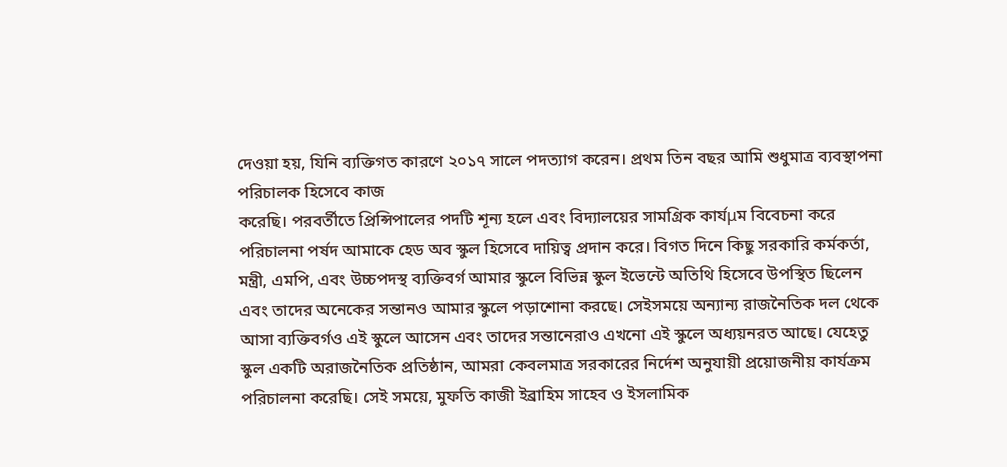দেওয়া হয়, যিনি ব্যক্তিগত কারণে ২০১৭ সালে পদত্যাগ করেন। প্রথম তিন বছর আমি শুধুমাত্র ব্যবস্থাপনা পরিচালক হিসেবে কাজ
করেছি। পরবর্তীতে প্রিন্সিপালের পদটি শূন্য হলে এবং বিদ্যালয়ের সামগ্রিক কার্যμম বিবেচনা করে পরিচালনা পর্ষদ আমাকে হেড অব স্কুল হিসেবে দায়িত্ব প্রদান করে। বিগত দিনে কিছু সরকারি কর্মকর্তা, মন্ত্রী, এমপি, এবং উচ্চপদস্থ ব্যক্তিবর্গ আমার স্কুলে বিভিন্ন স্কুল ইভেন্টে অতিথি হিসেবে উপস্থিত ছিলেন এবং তাদের অনেকের সন্তানও আমার স্কুলে পড়াশোনা করছে। সেইসময়ে অন্যান্য রাজনৈতিক দল থেকে আসা ব্যক্তিবর্গও এই স্কুলে আসেন এবং তাদের সন্তানেরাও এখনো এই স্কুলে অধ্যয়নরত আছে। যেহেতু স্কুল একটি অরাজনৈতিক প্রতিষ্ঠান, আমরা কেবলমাত্র সরকারের নির্দেশ অনুযায়ী প্রয়োজনীয় কার্যক্রম পরিচালনা করেছি। সেই সময়ে, মুফতি কাজী ইব্রাহিম সাহেব ও ইসলামিক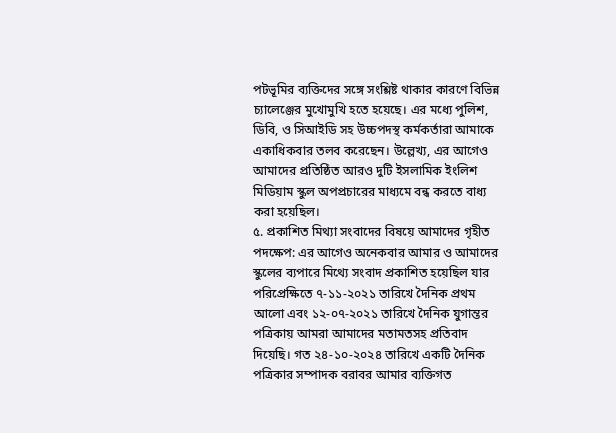পটভূমির ব্যক্তিদের সঙ্গে সংশ্লিষ্ট থাকার কারণে বিভিন্ন চ্যালেঞ্জের মুখোমুখি হতে হয়েছে। এর মধ্যে পুলিশ, ডিবি, ও সিআইডি সহ উচ্চপদস্থ কর্মকর্তারা আমাকে একাধিকবার তলব করেছেন। উল্লেখ্য, এর আগেও আমাদের প্রতিষ্ঠিত আরও দুটি ইসলামিক ইংলিশ মিডিয়াম স্কুল অপপ্রচারের মাধ্যমে বন্ধ করতে বাধ্য করা হয়েছিল।
৫. প্রকাশিত মিথ্যা সংবাদের বিষয়ে আমাদের গৃহীত পদক্ষেপ: এর আগেও অনেকবার আমার ও আমাদের স্কুলের ব্যপারে মিথ্যে সংবাদ প্রকাশিত হয়েছিল যার পরিপ্রেক্ষিতে ৭-১১-২০২১ তারিখে দৈনিক প্রথম আলো এবং ১২-০৭-২০২১ তারিখে দৈনিক যুগান্তর পত্রিকায় আমরা আমাদের মতামতসহ প্রতিবাদ দিয়েছি। গত ২৪-১০-২০২৪ তারিখে একটি দৈনিক পত্রিকার সম্পাদক বরাবর আমার ব্যক্তিগত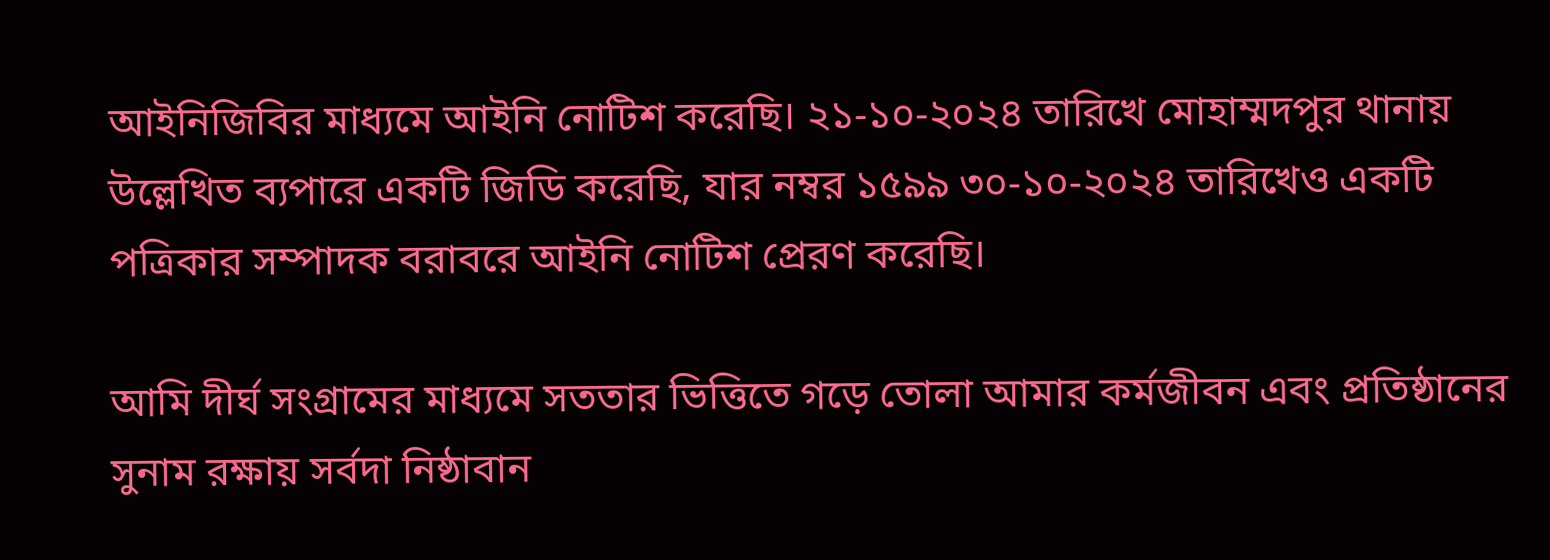আইনিজিবির মাধ্যমে আইনি নোটিশ করেছি। ২১-১০-২০২৪ তারিখে মোহাম্মদপুর থানায় উল্লেখিত ব্যপারে একটি জিডি করেছি, যার নম্বর ১৫৯৯ ৩০-১০-২০২৪ তারিখেও একটি পত্রিকার সম্পাদক বরাবরে আইনি নোটিশ প্রেরণ করেছি।

আমি দীর্ঘ সংগ্রামের মাধ্যমে সততার ভিত্তিতে গড়ে তোলা আমার কর্মজীবন এবং প্রতিষ্ঠানের সুনাম রক্ষায় সর্বদা নিষ্ঠাবান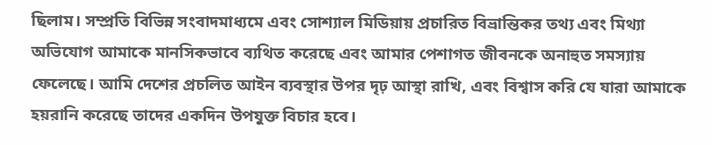ছিলাম। সম্প্রতি বিভিন্ন সংবাদমাধ্যমে এবং সোশ্যাল মিডিয়ায় প্রচারিত বিভ্রান্তিকর তথ্য এবং মিথ্যা অভিযোগ আমাকে মানসিকভাবে ব্যথিত করেছে এবং আমার পেশাগত জীবনকে অনাহুত সমস্যায় ফেলেছে। আমি দেশের প্রচলিত আইন ব্যবস্থার উপর দৃঢ় আস্থা রাখি, এবং বিশ্বাস করি যে যারা আমাকে হয়রানি করেছে তাদের একদিন উপযুক্ত বিচার হবে।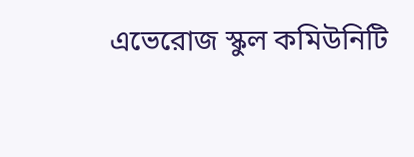এভেরোজ স্কুল কমিউনিটি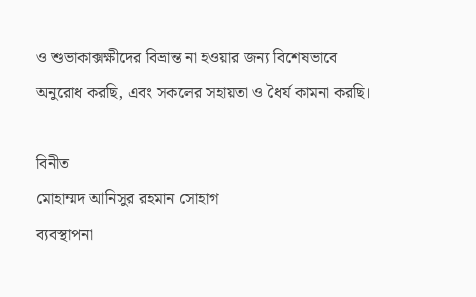ও শুভাকাক্সক্ষীদের বিভ্রান্ত না হওয়ার জন্য বিশেষভাবে
অনুরোধ করছি, এবং সকলের সহায়তা ও ধৈর্য কামনা করছি।

বিনীত
মোহাম্মদ আনিসুর রহমান সোহাগ
ব্যবস্থাপনা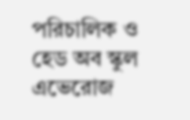পরিচালিক ও হেড অব স্কুল
এভেরোজ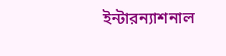ইন্টারন্যাশনাল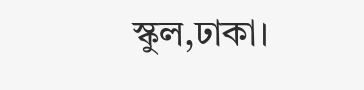স্কুল,ঢাকা।